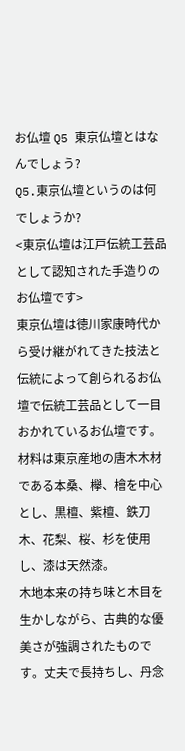お仏壇 Q5 東京仏壇とはなんでしょう?
Q5.東京仏壇というのは何でしょうか?
<東京仏壇は江戸伝統工芸品として認知された手造りのお仏壇です>
東京仏壇は徳川家康時代から受け継がれてきた技法と伝統によって創られるお仏壇で伝統工芸品として一目おかれているお仏壇です。材料は東京産地の唐木木材である本桑、欅、檜を中心とし、黒檀、紫檀、鉄刀木、花梨、桜、杉を使用し、漆は天然漆。
木地本来の持ち味と木目を生かしながら、古典的な優美さが強調されたものです。丈夫で長持ちし、丹念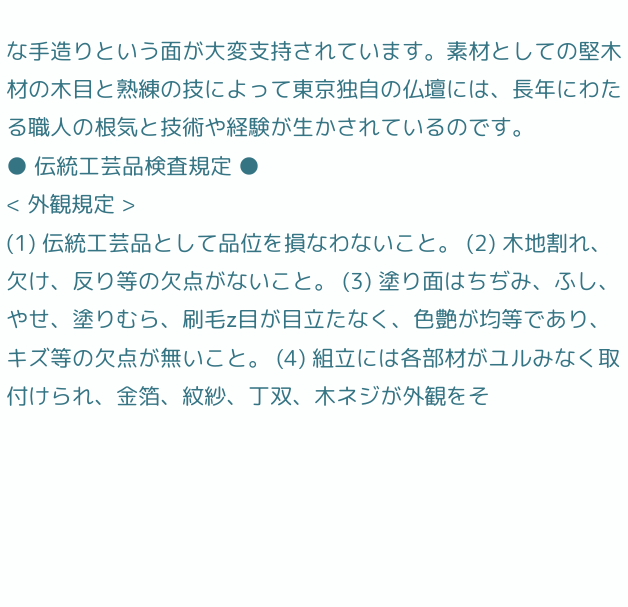な手造りという面が大変支持されています。素材としての堅木材の木目と熟練の技によって東京独自の仏壇には、長年にわたる職人の根気と技術や経験が生かされているのです。
● 伝統工芸品検査規定 ●
< 外観規定 >
(1) 伝統工芸品として品位を損なわないこと。 (2) 木地割れ、欠け、反り等の欠点がないこと。 (3) 塗り面はちぢみ、ふし、やせ、塗りむら、刷毛z目が目立たなく、色艶が均等であり、キズ等の欠点が無いこと。 (4) 組立には各部材がユルみなく取付けられ、金箔、紋紗、丁双、木ネジが外観をそ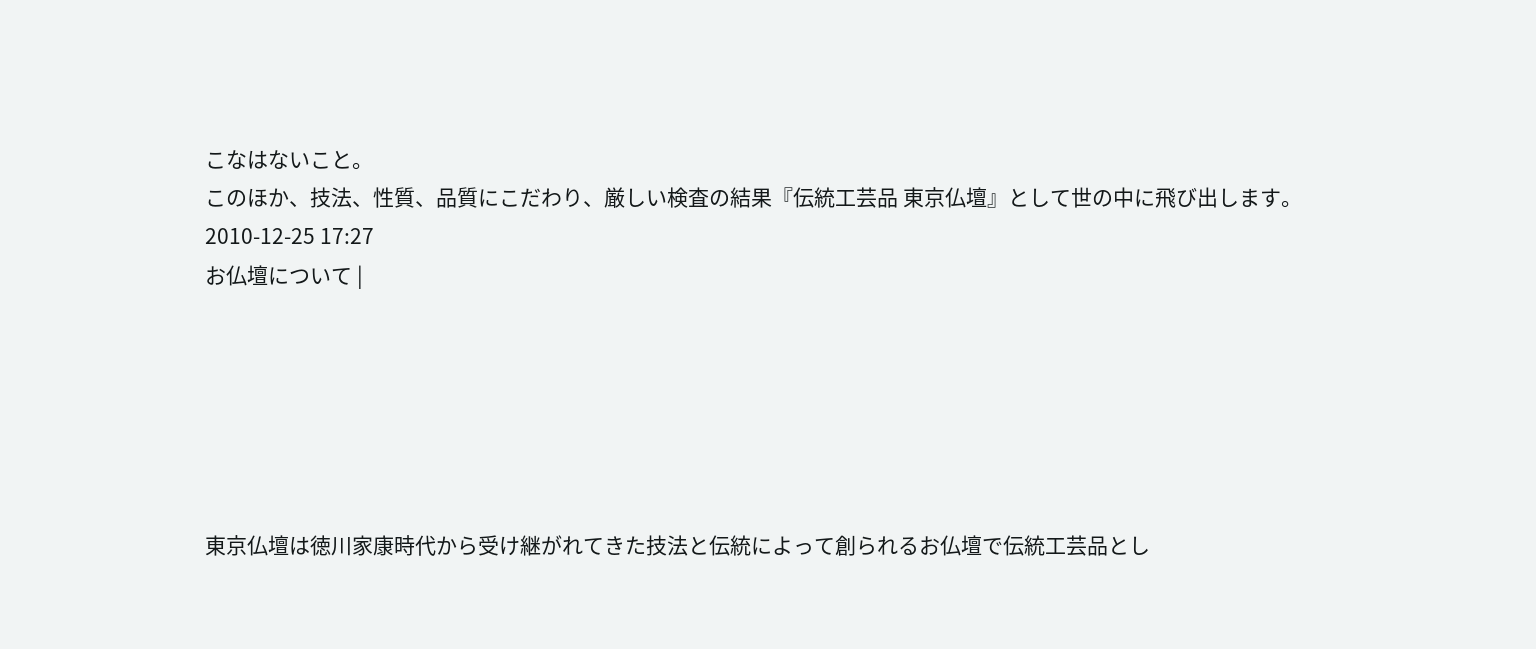こなはないこと。
このほか、技法、性質、品質にこだわり、厳しい検査の結果『伝統工芸品 東京仏壇』として世の中に飛び出します。
2010-12-25 17:27
お仏壇について |






東京仏壇は徳川家康時代から受け継がれてきた技法と伝統によって創られるお仏壇で伝統工芸品とし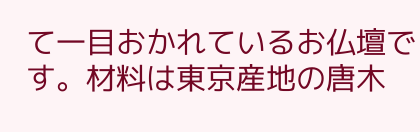て一目おかれているお仏壇です。材料は東京産地の唐木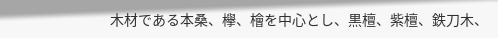木材である本桑、欅、檜を中心とし、黒檀、紫檀、鉄刀木、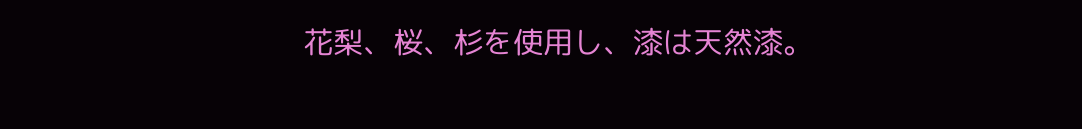花梨、桜、杉を使用し、漆は天然漆。